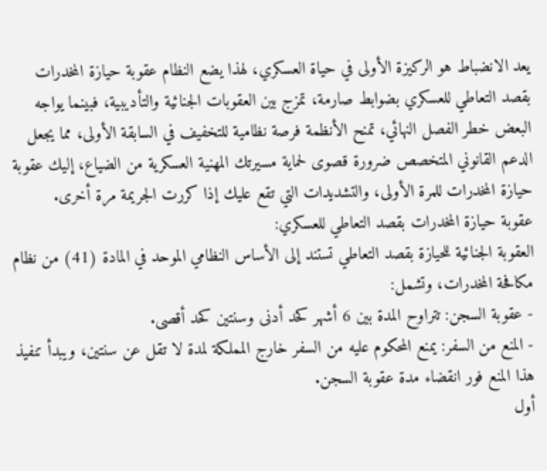يعد الانضباط هو الركيزة الأولى في حياة العسكري، لهذا يضع النظام عقوبة حيازة المخدرات بقصد التعاطي للعسكري بضوابط صارمة، تمزج بين العقوبات الجنائية والتأديبية، فبينما يواجه البعض خطر الفصل النهائي، تمنح الأنظمة فرصة نظامية للتخفيف في السابقة الأولى، مما يجعل الدعم القانوني المتخصص ضرورة قصوى لحماية مسيرتك المهنية العسكرية من الضياع، إليك عقوبة حيازة المخدرات للمرة الأولى، والتشديدات التي تقع عليك إذا كررت الجريمة مرة أخرى.
عقوبة حيازة المخدرات بقصد التعاطي للعسكري:
العقوبة الجنائية للحيازة بقصد التعاطي تستند إلى الأساس النظامي الموحد في المادة (41) من نظام مكافحة المخدرات، وتشمل:
- عقوبة السجن: تتراوح المدة بين 6 أشهر كحد أدنى وسنتين كحد أقصى.
- المنع من السفر: يمنع المحكوم عليه من السفر خارج المملكة لمدة لا تقل عن سنتين، ويبدأ تنفيذ هذا المنع فور انقضاء مدة عقوبة السجن.
أول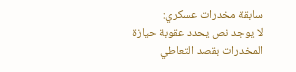سابقة مخدرات عسكري:
لا يوجد نص يحدد عقوبة حيازة المخدرات بقصد التعاطي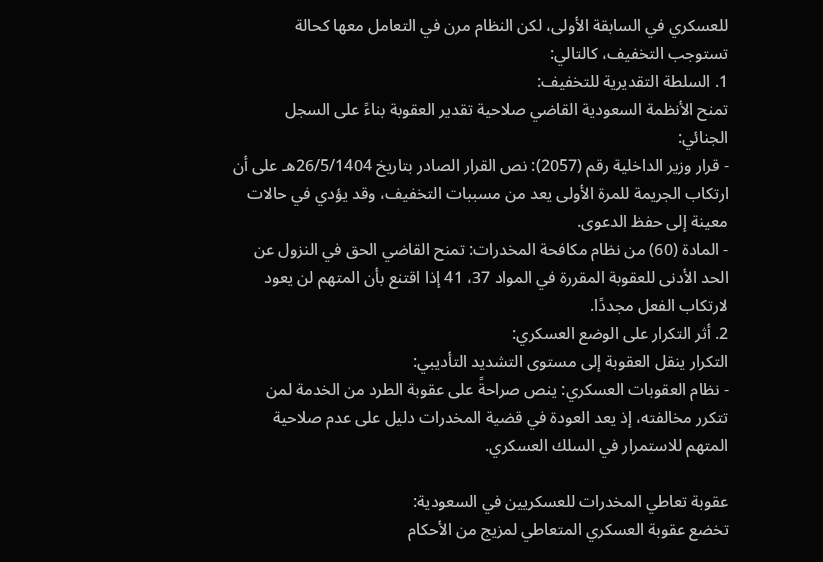للعسكري في السابقة الأولى، لكن النظام مرن في التعامل معها كحالة تستوجب التخفيف، كالتالي:
1. السلطة التقديرية للتخفيف:
تمنح الأنظمة السعودية القاضي صلاحية تقدير العقوبة بناءً على السجل الجنائي:
- قرار وزير الداخلية رقم (2057): نص القرار الصادر بتاريخ 26/5/1404هـ على أن ارتكاب الجريمة للمرة الأولى يعد من مسببات التخفيف، وقد يؤدي في حالات معينة إلى حفظ الدعوى.
- المادة (60) من نظام مكافحة المخدرات: تمنح القاضي الحق في النزول عن الحد الأدنى للعقوبة المقررة في المواد 37، 41 إذا اقتنع بأن المتهم لن يعود لارتكاب الفعل مجددًا.
2. أثر التكرار على الوضع العسكري:
التكرار ينقل العقوبة إلى مستوى التشديد التأديبي:
- نظام العقوبات العسكري: ينص صراحةً على عقوبة الطرد من الخدمة لمن تتكرر مخالفته، إذ يعد العودة في قضية المخدرات دليل على عدم صلاحية المتهم للاستمرار في السلك العسكري.

عقوبة تعاطي المخدرات للعسكريين في السعودية:
تخضع عقوبة العسكري المتعاطي لمزيج من الأحكام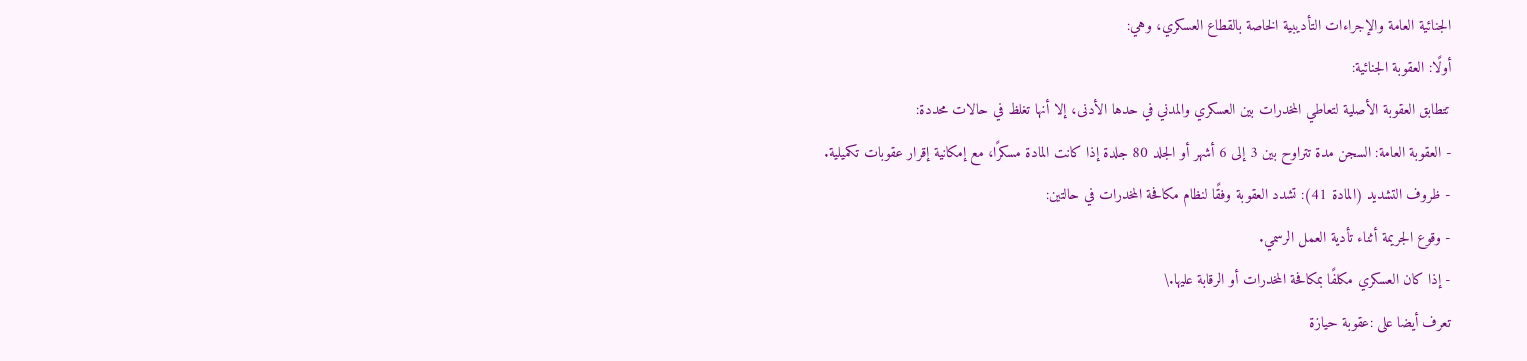الجنائية العامة والإجراءات التأديبية الخاصة بالقطاع العسكري، وهي:
أولًا: العقوبة الجنائية:
تتطابق العقوبة الأصلية لتعاطي المخدرات بين العسكري والمدني في حدها الأدنى، إلا أنها تغلظ في حالات محددة:
- العقوبة العامة: السجن مدة تتراوح بين 3 إلى 6 أشهر أو الجلد 80 جلدة إذا كانت المادة مسكرًا، مع إمكانية إقرار عقوبات تكميلية.
- ظروف التشديد (المادة 41): تشدد العقوبة وفقًا لنظام مكافحة المخدرات في حالتين:
- وقوع الجريمة أثناء تأدية العمل الرسمي.
- إذا كان العسكري مكلفًا بمكافحة المخدرات أو الرقابة عليها.\
تعرف أيضا على :عقوبة حيازة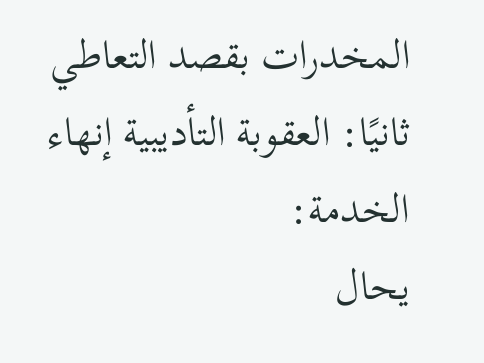المخدرات بقصد التعاطي
ثانيًا: العقوبة التأديبية إنهاء الخدمة:
يحال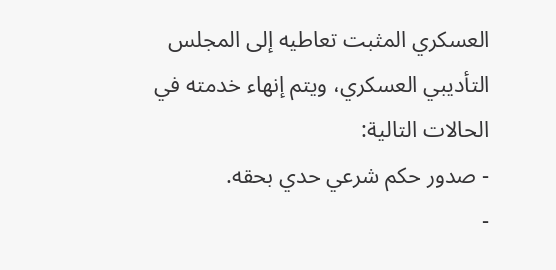العسكري المثبت تعاطيه إلى المجلس التأديبي العسكري، ويتم إنهاء خدمته في الحالات التالية:
- صدور حكم شرعي حدي بحقه.
-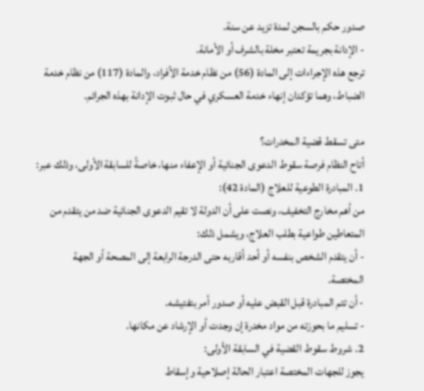صدور حكم بالسجن لمدة تزيد عن سنة.
- الإدانة بجريمة تعتبر مخلة بالشرف أو الأمانة.
ترجع هذه الإجراءات إلى المادة (56) من نظام خدمة الأفراد، والمادة (117) من نظام خدمة الضباط، وهما تؤكدان إنهاء خدمة العسكري في حال ثبوت الإدانة بهذه الجرائم.

متى تسقط قضية المخدرات؟
أتاح النظام فرصة سقوط الدعوى الجنائية أو الإعفاء منها، خاصةً للسابقة الأولى، وذلك عبر:
1. المبادرة الطوعية للعلاج (المادة 42):
من أهم مخارج التخفيف، ونصت على أن الدولة لا تقيم الدعوى الجنائية ضد من يتقدم من المتعاطين طواعية بطلب العلاج، ويشمل ذلك:
- أن يتقدم الشخص بنفسه أو أحد أقاربه حتى الدرجة الرابعة إلى المصحة أو الجهة المختصة.
- أن تتم المبادرة قبل القبض عليه أو صدور أمر بتفتيشه.
- تسليم ما بحوزته من مواد مخدرة إن وجدت أو الإرشاد عن مكانها.
2. شروط سقوط القضية في السابقة الأولى:
يجوز للجهات المختصة اعتبار الحالة إصلاحية وإسقاط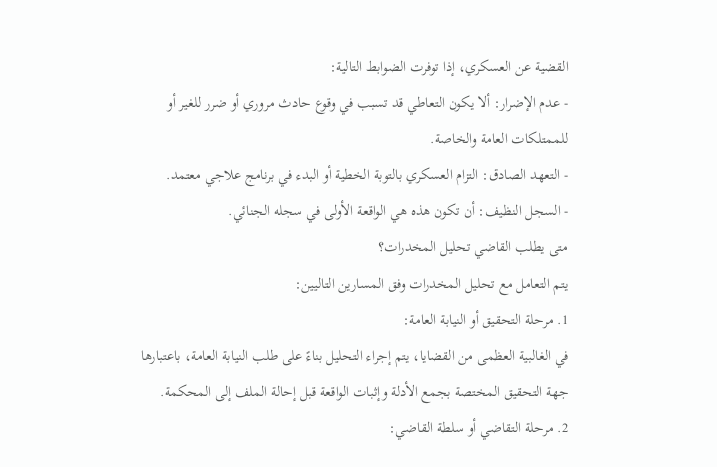القضية عن العسكري، إذا توفرت الضوابط التالية:
- عدم الإضرار: ألا يكون التعاطي قد تسبب في وقوع حادث مروري أو ضرر للغير أو للممتلكات العامة والخاصة.
- التعهد الصادق: التزام العسكري بالتوبة الخطية أو البدء في برنامج علاجي معتمد.
- السجل النظيف: أن تكون هذه هي الواقعة الأولى في سجله الجنائي.
متى يطلب القاضي تحليل المخدرات؟
يتم التعامل مع تحليل المخدرات وفق المسارين التاليين:
1. مرحلة التحقيق أو النيابة العامة:
في الغالبية العظمى من القضايا، يتم إجراء التحليل بناءً على طلب النيابة العامة، باعتبارها جهة التحقيق المختصة بجمع الأدلة وإثبات الواقعة قبل إحالة الملف إلى المحكمة.
2. مرحلة التقاضي أو سلطة القاضي: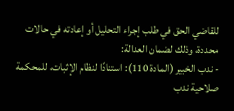للقاضي الحق في طلب إجراء التحليل أو إعادته في حالات محددة، وذلك لضمان العدالة:
- ندب الخبير (المادة 110): استنادًا لنظام الإثبات، للمحكمة صلاحية ندب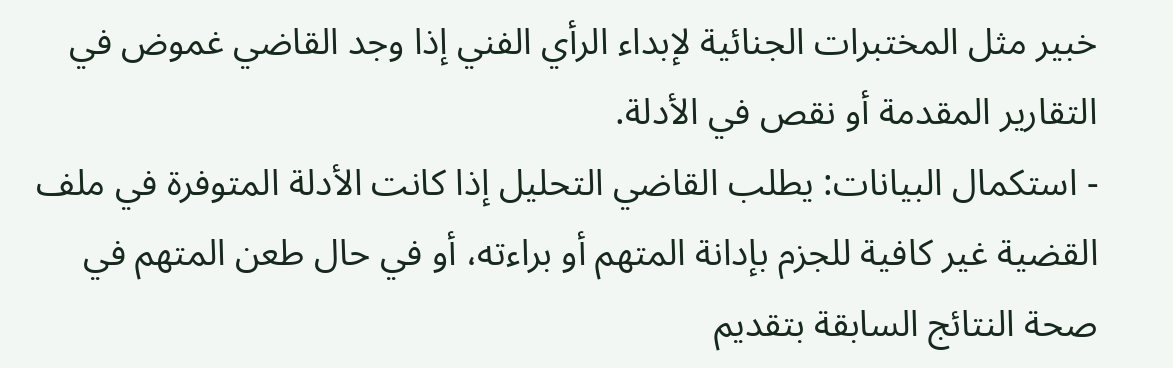خبير مثل المختبرات الجنائية لإبداء الرأي الفني إذا وجد القاضي غموض في التقارير المقدمة أو نقص في الأدلة.
- استكمال البيانات: يطلب القاضي التحليل إذا كانت الأدلة المتوفرة في ملف القضية غير كافية للجزم بإدانة المتهم أو براءته، أو في حال طعن المتهم في صحة النتائج السابقة بتقديم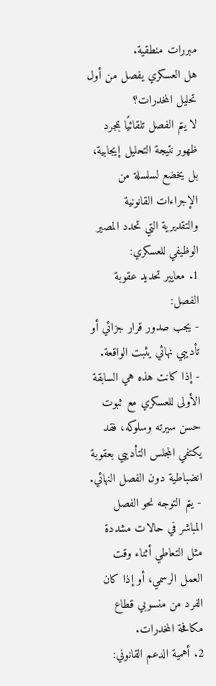مبررات منطقية.
هل العسكري يفصل من أول تحليل المخدرات؟
لا يتم الفصل تلقائيًا بمجرد ظهور نتيجة التحليل إيجابية، بل يخضع لسلسلة من الإجراءات القانونية والتقديرية التي تحدد المصير الوظيفي للعسكري:
1. معايير تحديد عقوبة الفصل:
- يجب صدور قرار جزائي أو تأديبي نهائي يثبت الواقعة.
- إذا كانت هذه هي السابقة الأولى للعسكري مع ثبوت حسن سيرته وسلوكه، فقد يكتفي المجلس التأديبي بعقوبة انضباطية دون الفصل النهائي.
- يتم التوجه نحو الفصل المباشر في حالات مشددة مثل التعاطي أثناء وقت العمل الرسمي، أو إذا كان الفرد من منسوبي قطاع مكافحة المخدرات.
2. أهمية الدعم القانوني: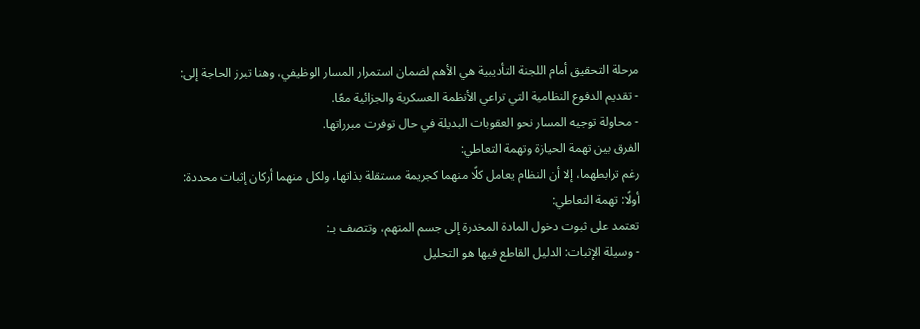مرحلة التحقيق أمام اللجنة التأديبية هي الأهم لضمان استمرار المسار الوظيفي، وهنا تبرز الحاجة إلى:
- تقديم الدفوع النظامية التي تراعي الأنظمة العسكرية والجزائية معًا.
- محاولة توجيه المسار نحو العقوبات البديلة في حال توفرت مبرراتها.
الفرق بين تهمة الحيازة وتهمة التعاطي:
رغم ترابطهما، إلا أن النظام يعامل كلًا منهما كجريمة مستقلة بذاتها، ولكل منهما أركان إثبات محددة:
أولًا: تهمة التعاطي:
تعتمد على ثبوت دخول المادة المخدرة إلى جسم المتهم، وتتصف بـ:
- وسيلة الإثبات: الدليل القاطع فيها هو التحليل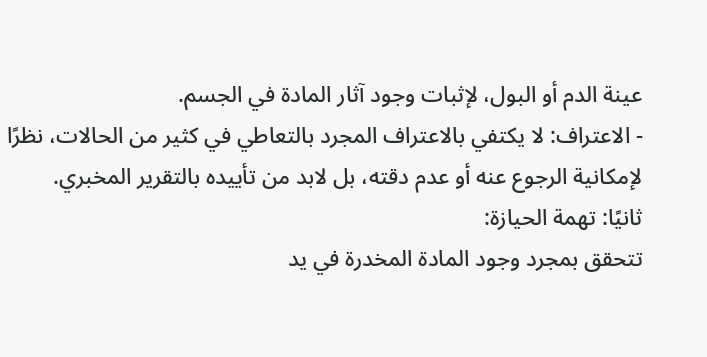عينة الدم أو البول، لإثبات وجود آثار المادة في الجسم.
- الاعتراف: لا يكتفي بالاعتراف المجرد بالتعاطي في كثير من الحالات، نظرًا لإمكانية الرجوع عنه أو عدم دقته، بل لابد من تأييده بالتقرير المخبري.
ثانيًا: تهمة الحيازة:
تتحقق بمجرد وجود المادة المخدرة في يد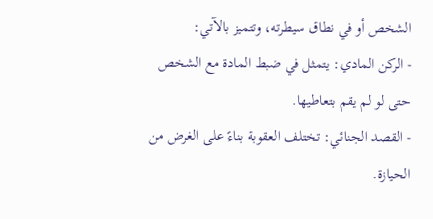الشخص أو في نطاق سيطرته، وتتميز بالآتي:
- الركن المادي: يتمثل في ضبط المادة مع الشخص حتى لو لم يقم بتعاطيها.
- القصد الجنائي: تختلف العقوبة بناءً على الغرض من الحيازة.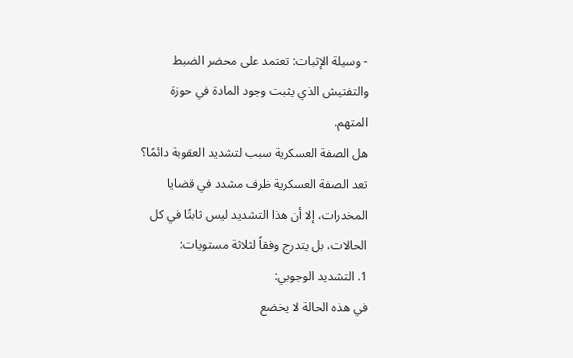- وسيلة الإثبات: تعتمد على محضر الضبط والتفتيش الذي يثبت وجود المادة في حوزة المتهم.
هل الصفة العسكرية سبب لتشديد العقوبة دائمًا؟
تعد الصفة العسكرية ظرف مشدد في قضايا المخدرات، إلا أن هذا التشديد ليس ثابتًا في كل الحالات، بل يتدرج وفقاً لثلاثة مستويات:
1. التشديد الوجوبي:
في هذه الحالة لا يخضع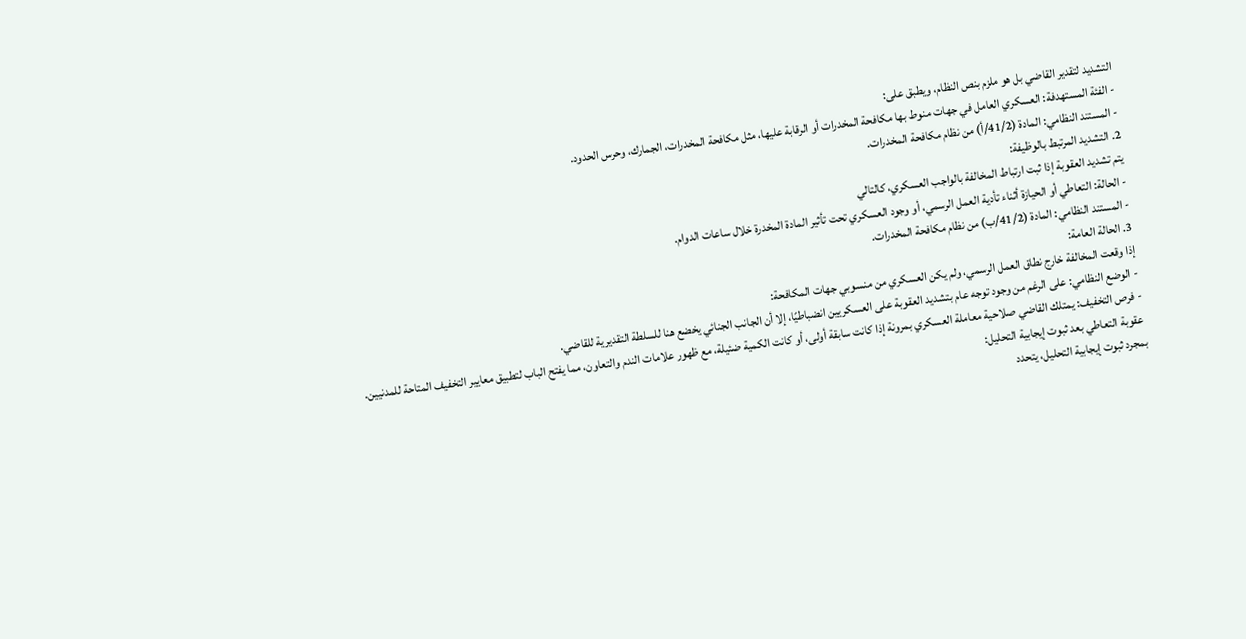التشديد لتقدير القاضي بل هو ملزم بنص النظام، ويطبق على:
- الفئة المستهدفة: العسكري العامل في جهات منوط بها مكافحة المخدرات أو الرقابة عليها، مثل مكافحة المخدرات، الجمارك، وحرس الحدود.
- المستند النظامي: المادة (41/2/أ) من نظام مكافحة المخدرات.
2. التشديد المرتبط بالوظيفة:
يتم تشديد العقوبة إذا ثبت ارتباط المخالفة بالواجب العسكري، كالتالي
- الحالة: التعاطي أو الحيازة أثناء تأدية العمل الرسمي، أو وجود العسكري تحت تأثير المادة المخدرة خلال ساعات الدوام.
- المستند النظامي: المادة (41/2/ب) من نظام مكافحة المخدرات.
3. الحالة العامة:
إذا وقعت المخالفة خارج نطاق العمل الرسمي، ولم يكن العسكري من منسوبي جهات المكافحة:
- الوضع النظامي: على الرغم من وجود توجه عام بتشديد العقوبة على العسكريين انضباطيًا، إلا أن الجانب الجنائي يخضع هنا للسلطة التقديرية للقاضي.
- فرص التخفيف: يمتلك القاضي صلاحية معاملة العسكري بمرونة إذا كانت سابقة أولى، أو كانت الكمية ضئيلة، مع ظهور علامات الندم والتعاون، مما يفتح الباب لتطبيق معايير التخفيف المتاحة للمدنيين.
عقوبة التعاطي بعد ثبوت إيجابية التحليل:
بمجرد ثبوت إيجابية التحليل، يتحدد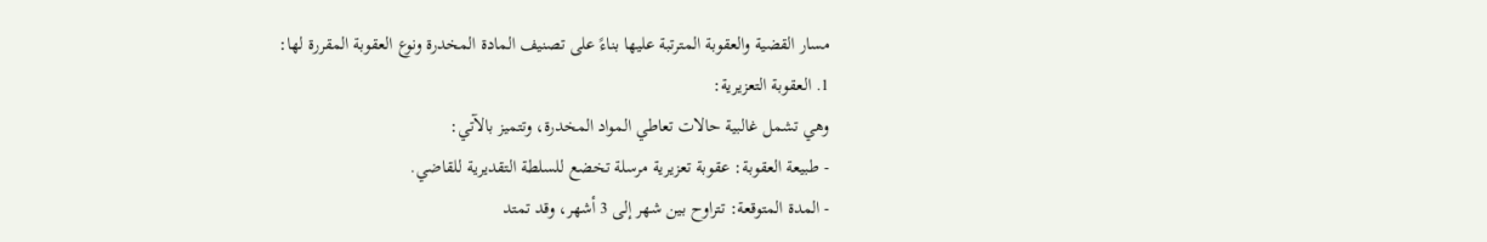مسار القضية والعقوبة المترتبة عليها بناءً على تصنيف المادة المخدرة ونوع العقوبة المقررة لها:
1. العقوبة التعزيرية:
وهي تشمل غالبية حالات تعاطي المواد المخدرة، وتتميز بالآتي:
- طبيعة العقوبة: عقوبة تعزيرية مرسلة تخضع للسلطة التقديرية للقاضي.
- المدة المتوقعة: تتراوح بين شهر إلى 3 أشهر، وقد تمتد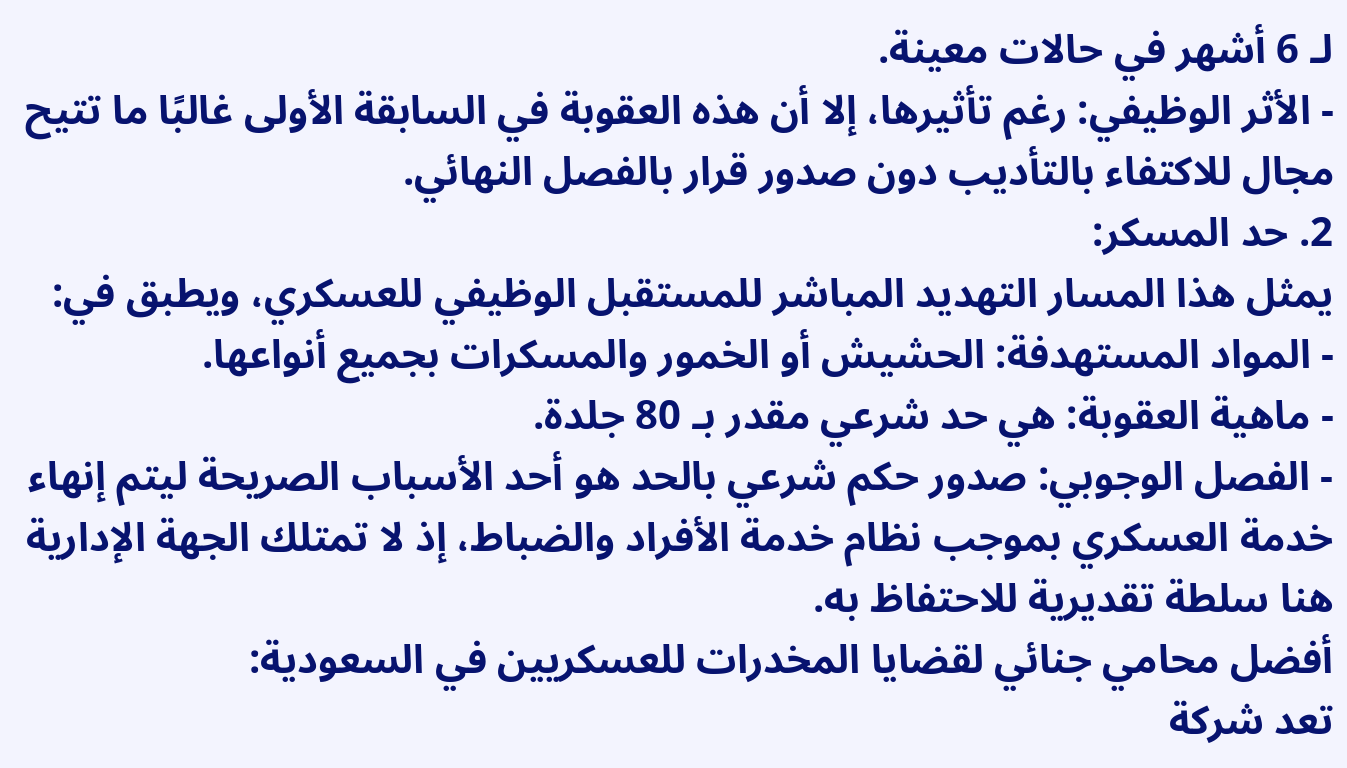لـ 6 أشهر في حالات معينة.
- الأثر الوظيفي: رغم تأثيرها، إلا أن هذه العقوبة في السابقة الأولى غالبًا ما تتيح مجال للاكتفاء بالتأديب دون صدور قرار بالفصل النهائي.
2. حد المسكر:
يمثل هذا المسار التهديد المباشر للمستقبل الوظيفي للعسكري، ويطبق في:
- المواد المستهدفة: الحشيش أو الخمور والمسكرات بجميع أنواعها.
- ماهية العقوبة: هي حد شرعي مقدر بـ 80 جلدة.
- الفصل الوجوبي: صدور حكم شرعي بالحد هو أحد الأسباب الصريحة ليتم إنهاء خدمة العسكري بموجب نظام خدمة الأفراد والضباط، إذ لا تمتلك الجهة الإدارية هنا سلطة تقديرية للاحتفاظ به.
أفضل محامي جنائي لقضايا المخدرات للعسكريين في السعودية:
تعد شركة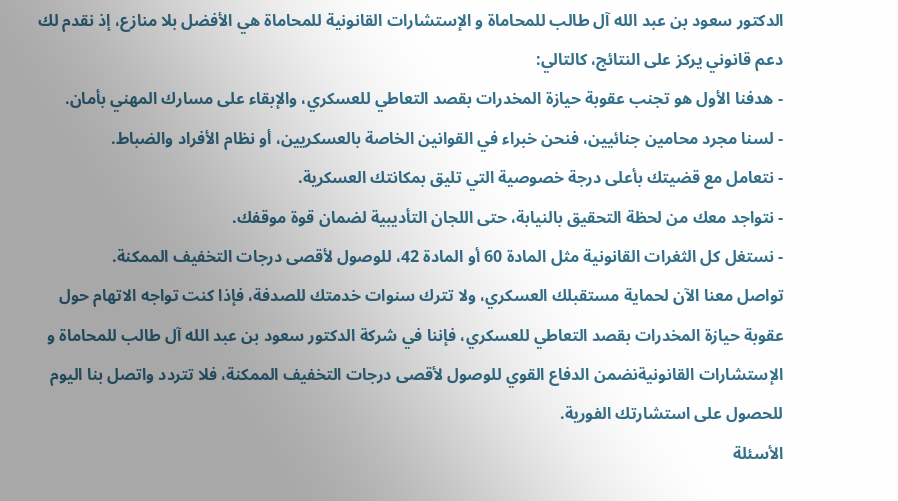الدكتور سعود بن عبد الله آل طالب للمحاماة و الإستشارات القانونية للمحاماة هي الأفضل بلا منازع، إذ نقدم لك دعم قانوني يركز على النتائج، كالتالي:
- هدفنا الأول هو تجنب عقوبة حيازة المخدرات بقصد التعاطي للعسكري، والإبقاء على مسارك المهني بأمان.
- لسنا مجرد محامين جنائيين، فنحن خبراء في القوانين الخاصة بالعسكريين، أو نظام الأفراد والضباط.
- نتعامل مع قضيتك بأعلى درجة خصوصية التي تليق بمكانتك العسكرية.
- نتواجد معك من لحظة التحقيق بالنيابة، حتى اللجان التأديبية لضمان قوة موقفك.
- نستغل كل الثغرات القانونية مثل المادة 60 أو المادة 42، للوصول لأقصى درجات التخفيف الممكنة.
تواصل معنا الآن لحماية مستقبلك العسكري، ولا تترك سنوات خدمتك للصدفة، فإذا كنت تواجه الاتهام حول عقوبة حيازة المخدرات بقصد التعاطي للعسكري، فإننا في شركة الدكتور سعود بن عبد الله آل طالب للمحاماة و الإستشارات القانونيةنضمن الدفاع القوي للوصول لأقصى درجات التخفيف الممكنة، فلا تتردد واتصل بنا اليوم للحصول على استشارتك الفورية.
الأسئلة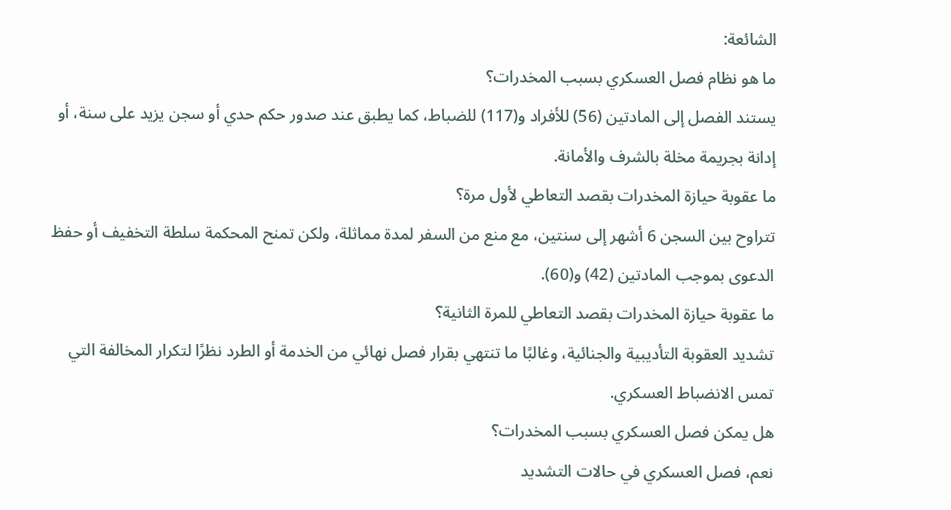الشائعة:
ما هو نظام فصل العسكري بسبب المخدرات؟
يستند الفصل إلى المادتين (56) للأفراد و(117) للضباط، كما يطبق عند صدور حكم حدي أو سجن يزيد على سنة، أو إدانة بجريمة مخلة بالشرف والأمانة.
ما عقوبة حيازة المخدرات بقصد التعاطي لأول مرة؟
تتراوح بين السجن 6 أشهر إلى سنتين، مع منع من السفر لمدة مماثلة، ولكن تمنح المحكمة سلطة التخفيف أو حفظ الدعوى بموجب المادتين (42) و(60).
ما عقوبة حيازة المخدرات بقصد التعاطي للمرة الثانية؟
تشديد العقوبة التأديبية والجنائية، وغالبًا ما تنتهي بقرار فصل نهائي من الخدمة أو الطرد نظرًا لتكرار المخالفة التي تمس الانضباط العسكري.
هل يمكن فصل العسكري بسبب المخدرات؟
نعم، فصل العسكري في حالات التشديد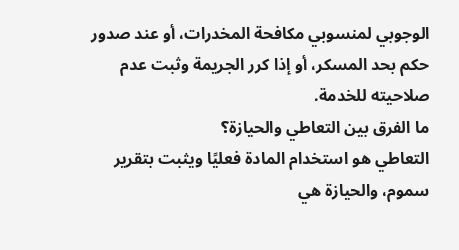الوجوبي لمنسوبي مكافحة المخدرات، أو عند صدور حكم بحد المسكر، أو إذا كرر الجريمة وثبت عدم صلاحيته للخدمة.
ما الفرق بين التعاطي والحيازة؟
التعاطي هو استخدام المادة فعليًا ويثبت بتقرير سموم، والحيازة هي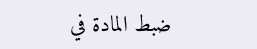ضبط المادة في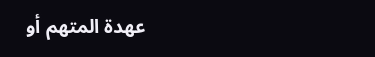عهدة المتهم أو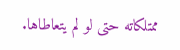ممتلكاته حتى لو لم يتعاطاها.